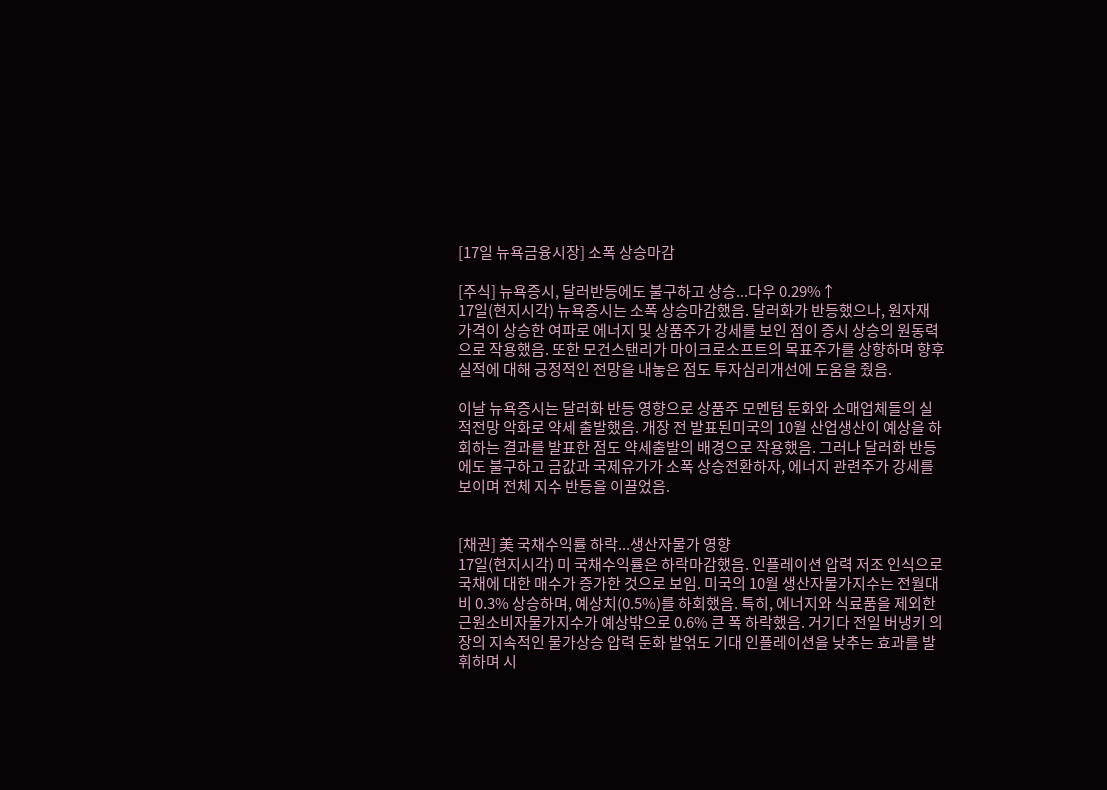[17일 뉴욕금융시장] 소폭 상승마감

[주식] 뉴욕증시, 달러반등에도 불구하고 상승...다우 0.29%↑
17일(현지시각) 뉴욕증시는 소폭 상승마감했음. 달러화가 반등했으나, 원자재 가격이 상승한 여파로 에너지 및 상품주가 강세를 보인 점이 증시 상승의 원동력으로 작용했음. 또한 모건스탠리가 마이크로소프트의 목표주가를 상향하며 향후 실적에 대해 긍정적인 전망을 내놓은 점도 투자심리개선에 도움을 줬음.

이날 뉴욕증시는 달러화 반등 영향으로 상품주 모멘텀 둔화와 소매업체들의 실적전망 악화로 약세 출발했음. 개장 전 발표된미국의 10월 산업생산이 예상을 하회하는 결과를 발표한 점도 약세출발의 배경으로 작용했음. 그러나 달러화 반등에도 불구하고 금값과 국제유가가 소폭 상승전환하자, 에너지 관련주가 강세를 보이며 전체 지수 반등을 이끌었음.


[채권] 美 국채수익률 하락...생산자물가 영향
17일(현지시각) 미 국채수익률은 하락마감했음. 인플레이션 압력 저조 인식으로 국채에 대한 매수가 증가한 것으로 보임. 미국의 10월 생산자물가지수는 전월대비 0.3% 상승하며, 예상치(0.5%)를 하회했음. 특히, 에너지와 식료품을 제외한 근원소비자물가지수가 예상밖으로 0.6% 큰 폭 하락했음. 거기다 전일 버냉키 의장의 지속적인 물가상승 압력 둔화 발얶도 기대 인플레이션을 낮추는 효과를 발휘하며 시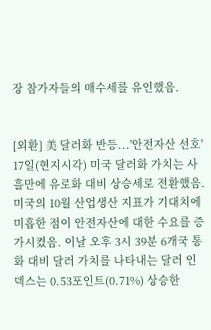장 참가자들의 매수세를 유인했음.


[외환] 美 달러화 반등...'안전자산 선호'
17일(현지시각) 미국 달러화 가치는 사흘만에 유로화 대비 상승세로 전환했음. 미국의 10월 산업생산 지표가 기대치에 미흡한 점이 안전자산에 대한 수요를 증가시켰음. 이날 오후 3시 39분 6개국 통화 대비 달러 가치를 나타내는 달러 인덱스는 0.53포인트(0.71%) 상승한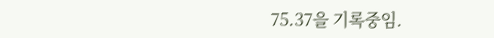75.37을 기록중임.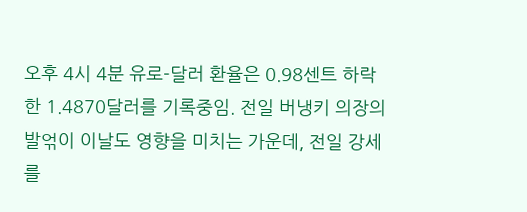오후 4시 4분 유로-달러 환율은 0.98센트 하락한 1.4870달러를 기록중임. 전일 버냉키 의장의 발얶이 이날도 영향을 미치는 가운데, 전일 강세를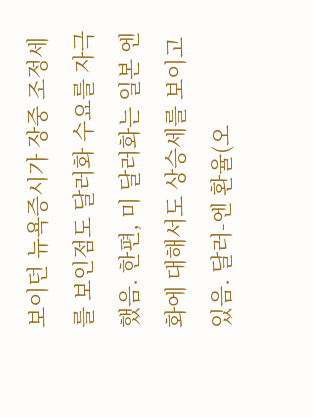보이던 뉴욕증시가 장중 조정세를 보인점도 달러화 수요를 자극했음. 한편, 미 달러화는 일본 엔화에 대해서도 상승세를 보이고 있음. 달러-엔 환율(오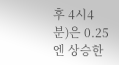후 4시4분)은 0.25엔 상승한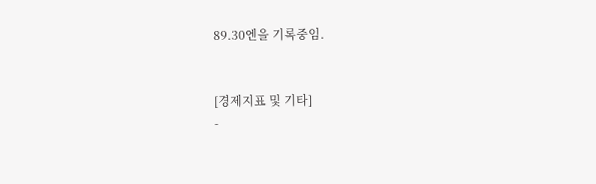89.30엔을 기록중임.


[경제지표 및 기타]
-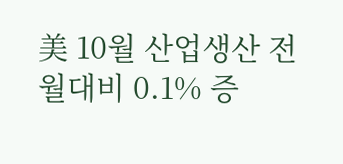美 10월 산업생산 전월대비 0.1% 증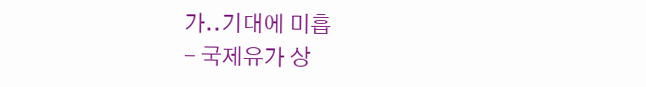가..기대에 미흡
- 국제유가 상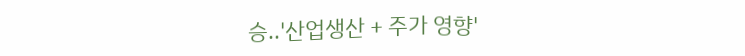승..'산업생산 + 주가 영향'